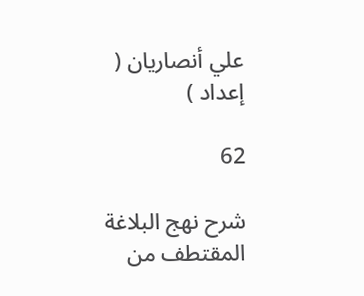علي أنصاريان ( إعداد )

62

شرح نهج البلاغة المقتطف من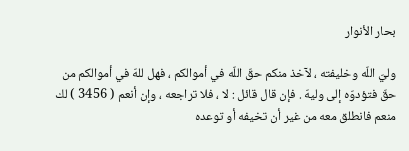بحار الأنوار

وليّ اللّه وخليفته ، لآخذ منكم حقّ اللّه في أموالكم ، فهل للهّ في أموالكم من حقّ فتؤدوّه إلى وليهّ . فإن قال قائل : لا ، فلا تراجعه ، وإن أنعم ( 3456 ) لك منعم فانطلق معه من غير أن تخيفه أو توعده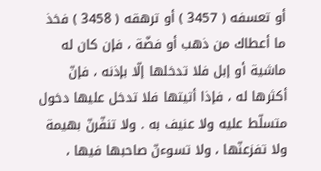أو تعسفه ( 3457 ) أو ترهقه ( 3458 ) فخذ ما أعطاك من ذهب أو فضّة ، فإن كان له ماشية أو إبل فلا تدخلها إلّا بإذنه ، فإنّ أكثرها له ، فإذا أتيتها فلا تدخل عليها دخول متسلّط عليه ولا عنيف به . ولا تنفّرنّ بهيمة ولا تفزعنّها ، ولا تسوءنّ صاحبها فيها ،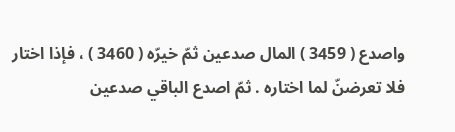واصدع ( 3459 ) المال صدعين ثمّ خيرّه ( 3460 ) ، فإذا اختار فلا تعرضنّ لما اختاره . ثمّ اصدع الباقي صدعين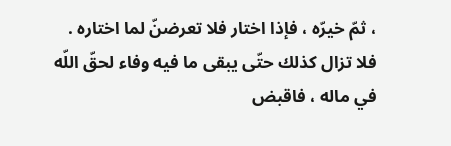، ثمّ خيرّه ، فإذا اختار فلا تعرضنّ لما اختاره . فلا تزال كذلك حتّى يبقى ما فيه وفاء لحقّ اللّه في ماله ، فاقبض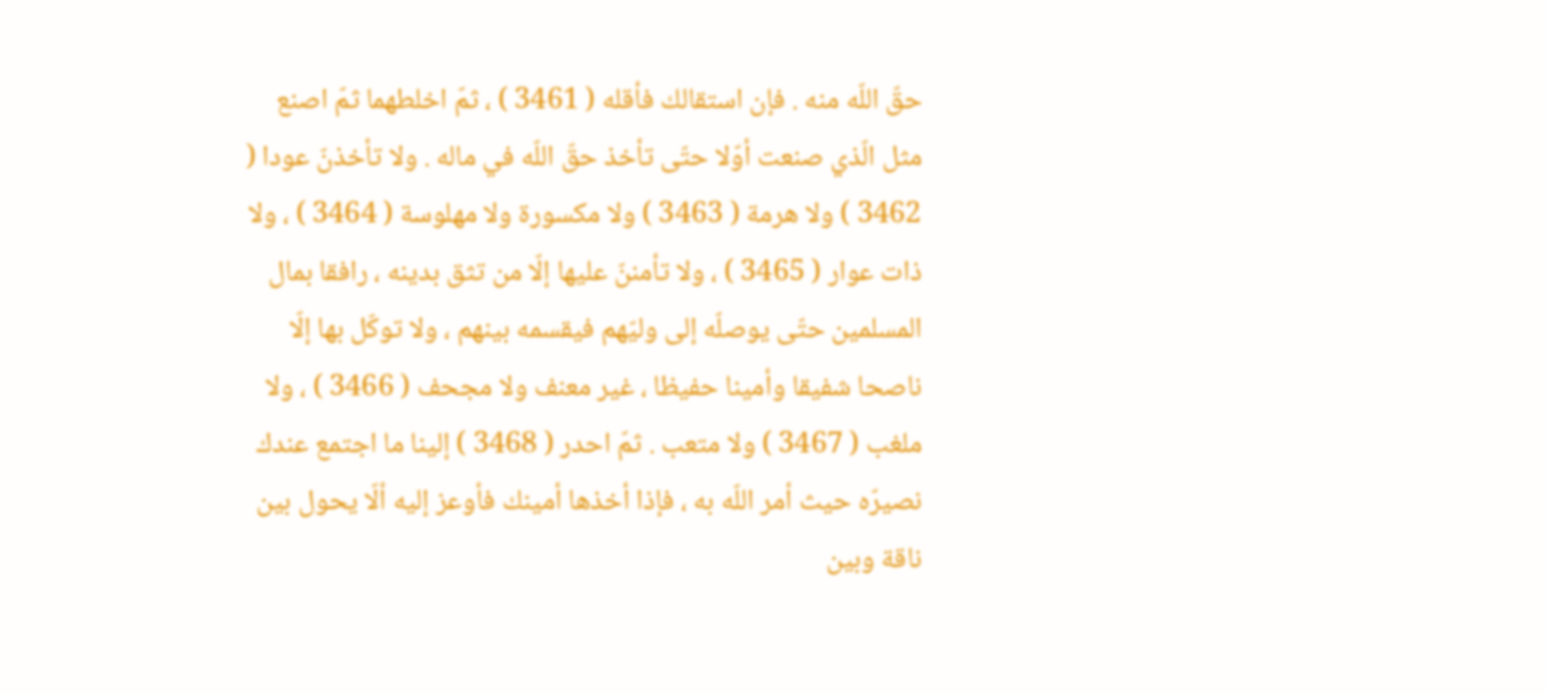حقّ اللّه منه . فإن استقالك فأقله ( 3461 ) ، ثمّ اخلطهما ثمّ اصنع مثل الّذي صنعت أوّلا حتّى تأخذ حقّ اللّه في ماله . ولا تأخذنّ عودا ( 3462 ) ولا هرمة ( 3463 ) ولا مكسورة ولا مهلوسة ( 3464 ) ، ولا ذات عوار ( 3465 ) ، ولا تأمننّ عليها إلّا من تثق بدينه ، رافقا بمال المسلمين حتّى يوصلّه إلى وليّهم فيقسمه بينهم ، ولا توكّل بها إلّا ناصحا شفيقا وأمينا حفيظا ، غير معنف ولا مجحف ( 3466 ) ، ولا ملغب ( 3467 ) ولا متعب . ثمّ احدر ( 3468 ) إلينا ما اجتمع عندك نصيرّه حيث أمر اللّه به ، فإذا أخذها أمينك فأوعز إليه ألّا يحول بين ناقة وبين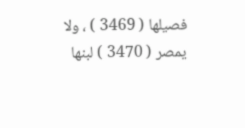فصيلها ( 3469 ) ، ولا يمصر ( 3470 ) لبنها